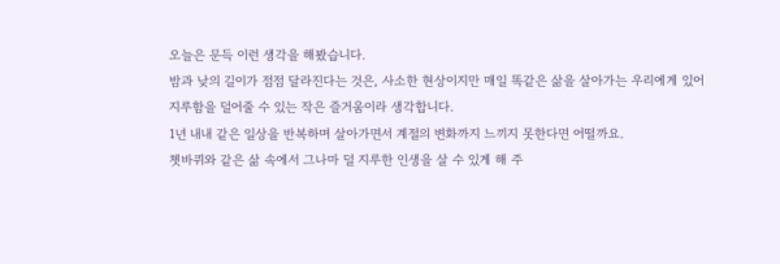오늘은 문득 이런 생각을 해봤습니다.
밤과 낮의 길이가 점점 달라진다는 것은, 사소한 현상이지만 매일 똑같은 삶을 살아가는 우리에게 있어
지루함을 덜어줄 수 있는 작은 즐거움이라 생각합니다.
1년 내내 같은 일상을 반복하며 살아가면서 계절의 변화까지 느끼지 못한다면 어떨까요.
쳇바퀴와 같은 삶 속에서 그나마 덜 지루한 인생을 살 수 있게 해 주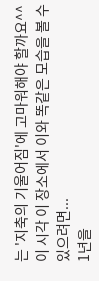는 '지축의 기울어짐'에 고마워해야 할까요^^
이 시각 이 장소에서 이와 똑같은 모습을 볼 수 있으려면...
1년을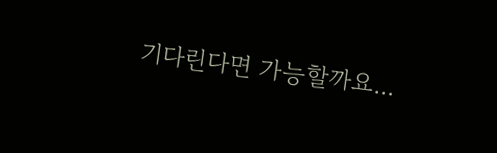기다린다면 가능할까요...